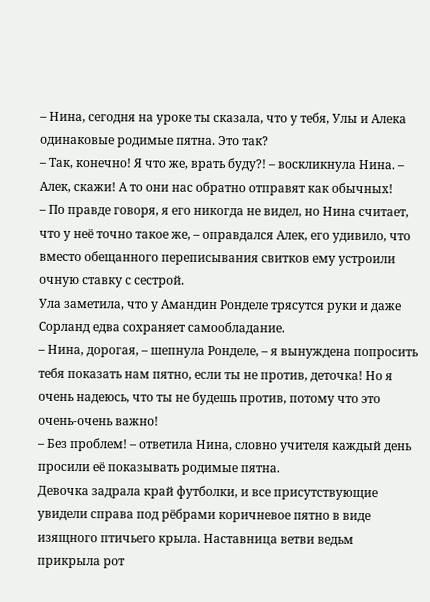– Нина, сегодня на уроке ты сказала, что у тебя, Улы и Алека одинаковые родимые пятна. Это так?
– Так, конечно! Я что же, врать буду?! – воскликнула Нина. – Алек, скажи! А то они нас обратно отправят как обычных!
– По правде говоря, я его никогда не видел, но Нина считает, что у неё точно такое же, – оправдался Алек, его удивило, что вместо обещанного переписывания свитков ему устроили очную ставку с сестрой.
Ула заметила, что у Амандин Ронделе трясутся руки и даже Сорланд едва сохраняет самообладание.
– Нина, дорогая, – шепнула Ронделе, – я вынуждена попросить тебя показать нам пятно, если ты не против, деточка! Но я очень надеюсь, что ты не будешь против, потому что это очень-очень важно!
– Без проблем! – ответила Нина, словно учителя каждый день просили её показывать родимые пятна.
Девочка задрала край футболки, и все присутствующие увидели справа под рёбрами коричневое пятно в виде изящного птичьего крыла. Наставница ветви ведьм прикрыла рот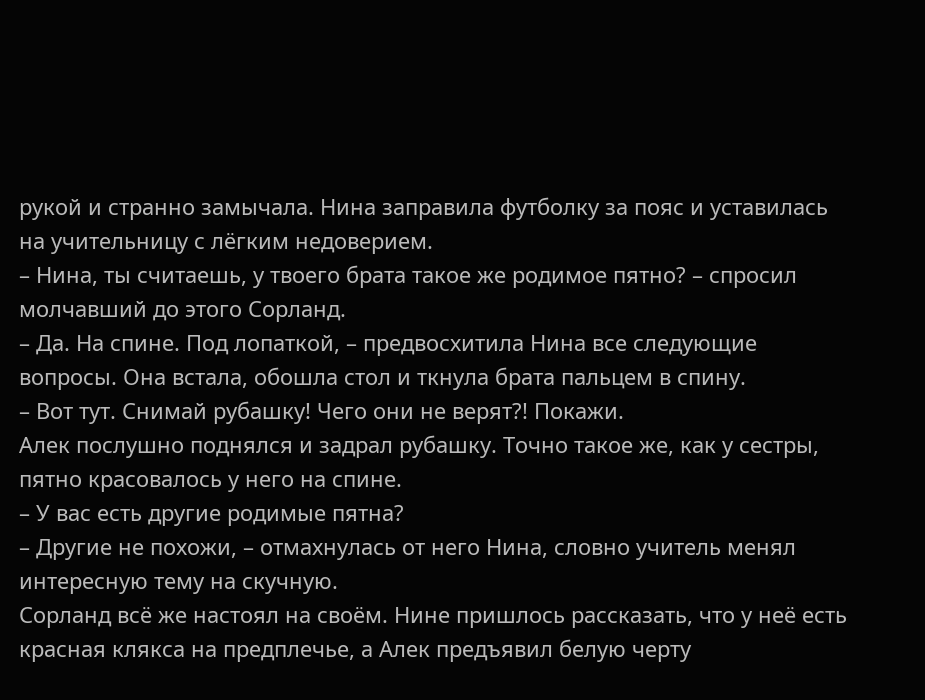рукой и странно замычала. Нина заправила футболку за пояс и уставилась на учительницу с лёгким недоверием.
– Нина, ты считаешь, у твоего брата такое же родимое пятно? – спросил молчавший до этого Сорланд.
– Да. На спине. Под лопаткой, – предвосхитила Нина все следующие вопросы. Она встала, обошла стол и ткнула брата пальцем в спину.
– Вот тут. Снимай рубашку! Чего они не верят?! Покажи.
Алек послушно поднялся и задрал рубашку. Точно такое же, как у сестры, пятно красовалось у него на спине.
– У вас есть другие родимые пятна?
– Другие не похожи, – отмахнулась от него Нина, словно учитель менял интересную тему на скучную.
Сорланд всё же настоял на своём. Нине пришлось рассказать, что у неё есть красная клякса на предплечье, а Алек предъявил белую черту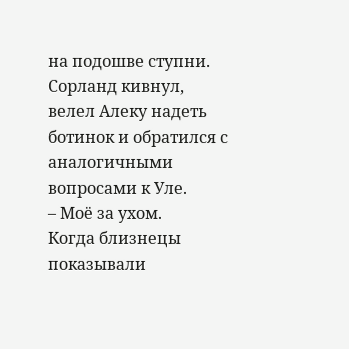на подошве ступни. Сорланд кивнул, велел Алеку надеть ботинок и обратился с аналогичными вопросами к Уле.
– Моё за ухом.
Когда близнецы показывали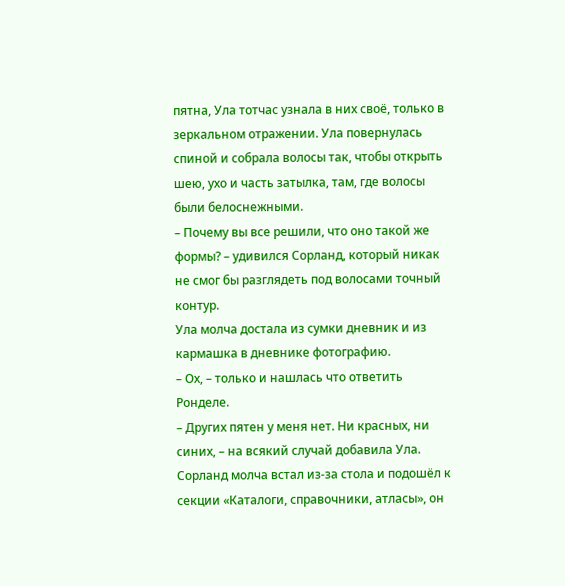пятна, Ула тотчас узнала в них своё, только в зеркальном отражении. Ула повернулась спиной и собрала волосы так, чтобы открыть шею, ухо и часть затылка, там, где волосы были белоснежными.
– Почему вы все решили, что оно такой же формы? – удивился Сорланд, который никак не смог бы разглядеть под волосами точный контур.
Ула молча достала из сумки дневник и из кармашка в дневнике фотографию.
– Ох, – только и нашлась что ответить Ронделе.
– Других пятен у меня нет. Ни красных, ни синих, – на всякий случай добавила Ула.
Сорланд молча встал из-за стола и подошёл к секции «Каталоги, справочники, атласы», он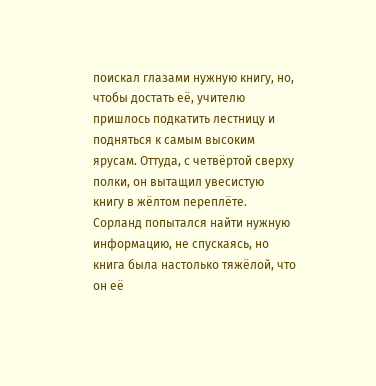поискал глазами нужную книгу, но, чтобы достать её, учителю пришлось подкатить лестницу и подняться к самым высоким ярусам. Оттуда, с четвёртой сверху полки, он вытащил увесистую книгу в жёлтом переплёте.
Сорланд попытался найти нужную информацию, не спускаясь, но книга была настолько тяжёлой, что он её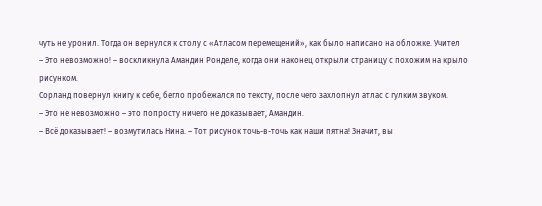чуть не уронил. Тогда он вернулся к столу с «Атласом перемещений», как было написано на обложке. Учител
– Это невозможно! – воскликнула Амандин Ронделе, когда они наконец открыли страницу с похожим на крыло рисунком.
Сорланд повернул книгу к себе, бегло пробежался по тексту, после чего захлопнул атлас с гулким звуком.
– Это не невозможно – это попросту ничего не доказывает, Амандин.
– Всё доказывает! – возмутилась Нина. – Тот рисунок точь-в-точь как наши пятна! Значит, вы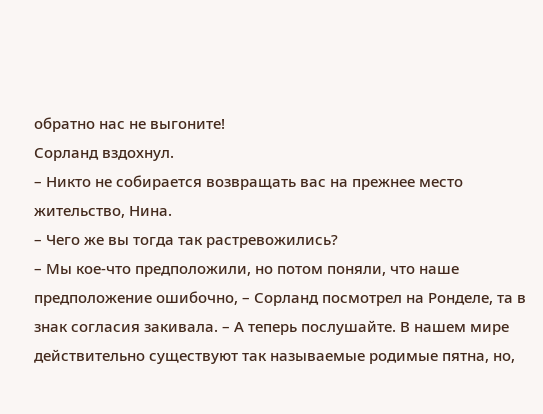обратно нас не выгоните!
Сорланд вздохнул.
– Никто не собирается возвращать вас на прежнее место жительство, Нина.
– Чего же вы тогда так растревожились?
– Мы кое-что предположили, но потом поняли, что наше предположение ошибочно, – Сорланд посмотрел на Ронделе, та в знак согласия закивала. – А теперь послушайте. В нашем мире действительно существуют так называемые родимые пятна, но,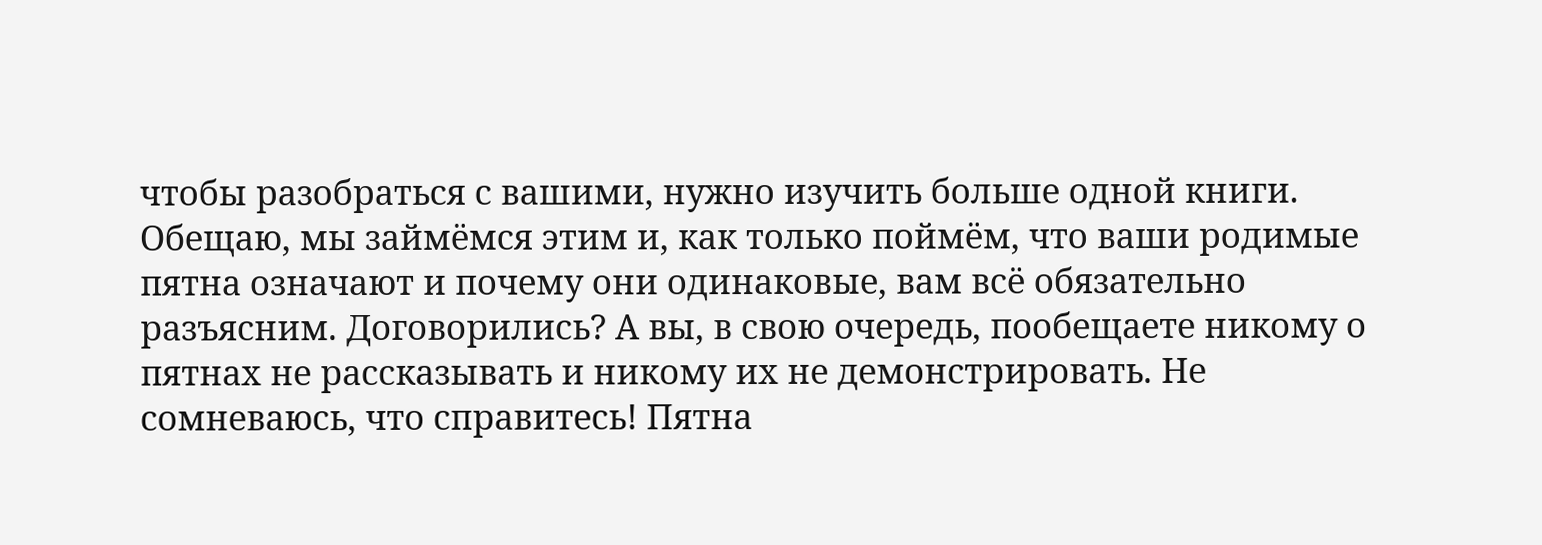чтобы разобраться с вашими, нужно изучить больше одной книги. Обещаю, мы займёмся этим и, как только поймём, что ваши родимые пятна означают и почему они одинаковые, вам всё обязательно разъясним. Договорились? А вы, в свою очередь, пообещаете никому о пятнах не рассказывать и никому их не демонстрировать. Не сомневаюсь, что справитесь! Пятна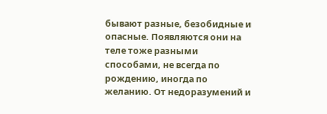бывают разные, безобидные и опасные. Появляются они на теле тоже разными способами, не всегда по рождению, иногда по желанию. От недоразумений и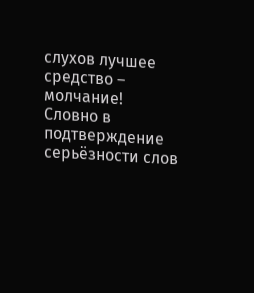слухов лучшее средство – молчание!
Словно в подтверждение серьёзности слов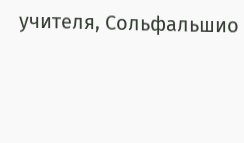учителя, Сольфальшио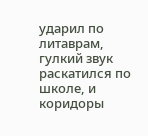ударил по литаврам, гулкий звук раскатился по школе, и коридоры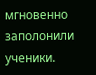мгновенно заполонили ученики.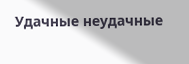Удачные неудачные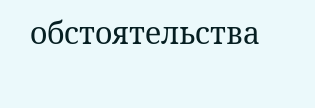обстоятельства